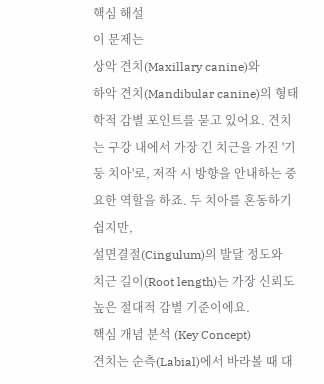핵심 해설
이 문제는
상악 견치(Maxillary canine)와
하악 견치(Mandibular canine)의 형태학적 감별 포인트를 묻고 있어요. 견치는 구강 내에서 가장 긴 치근을 가진 '기둥 치아'로, 저작 시 방향을 안내하는 중요한 역할을 하죠. 두 치아를 혼동하기 쉽지만,
설면결절(Cingulum)의 발달 정도와
치근 길이(Root length)는 가장 신뢰도 높은 절대적 감별 기준이에요.
핵심 개념 분석 (Key Concept)
견치는 순측(Labial)에서 바라볼 때 대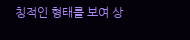칭적인 형태를 보여 상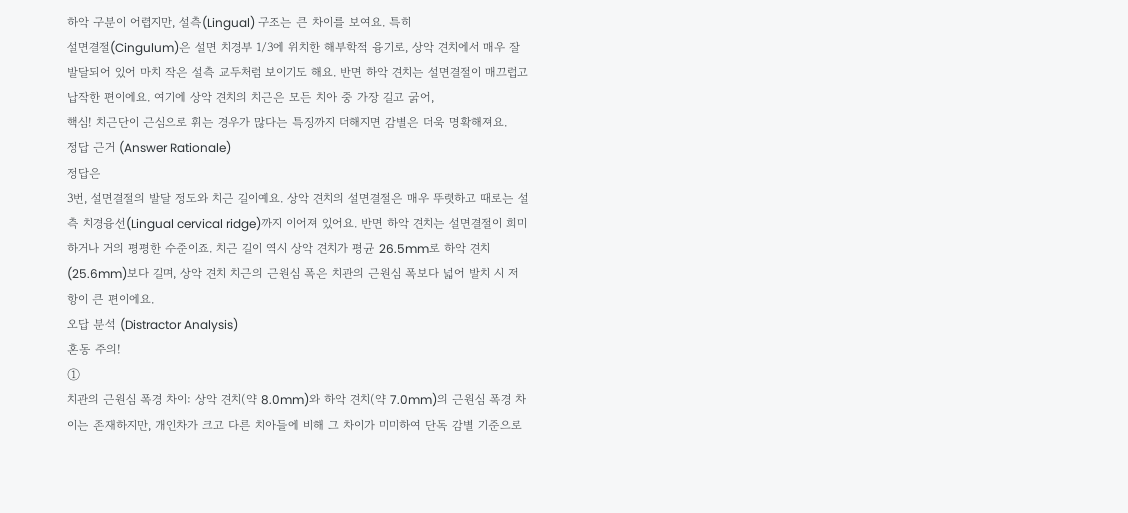하악 구분이 어렵지만, 설측(Lingual) 구조는 큰 차이를 보여요. 특히
설면결절(Cingulum)은 설면 치경부 1/3에 위치한 해부학적 융기로, 상악 견치에서 매우 잘 발달되어 있어 마치 작은 설측 교두처럼 보이기도 해요. 반면 하악 견치는 설면결절이 매끄럽고 납작한 편이에요. 여기에 상악 견치의 치근은 모든 치아 중 가장 길고 굵어,
핵심! 치근단이 근심으로 휘는 경우가 많다는 특징까지 더해지면 감별은 더욱 명확해져요.
정답 근거 (Answer Rationale)
정답은
3번, 설면결절의 발달 정도와 치근 길이예요. 상악 견치의 설면결절은 매우 뚜렷하고 때로는 설측 치경융선(Lingual cervical ridge)까지 이어져 있어요. 반면 하악 견치는 설면결절이 희미하거나 거의 평평한 수준이죠. 치근 길이 역시 상악 견치가 평균 26.5mm로 하악 견치(25.6mm)보다 길며, 상악 견치 치근의 근원심 폭은 치관의 근원심 폭보다 넓어 발치 시 저항이 큰 편이에요.
오답 분석 (Distractor Analysis)
혼동 주의!
①
치관의 근원심 폭경 차이: 상악 견치(약 8.0mm)와 하악 견치(약 7.0mm)의 근원심 폭경 차이는 존재하지만, 개인차가 크고 다른 치아들에 비해 그 차이가 미미하여 단독 감별 기준으로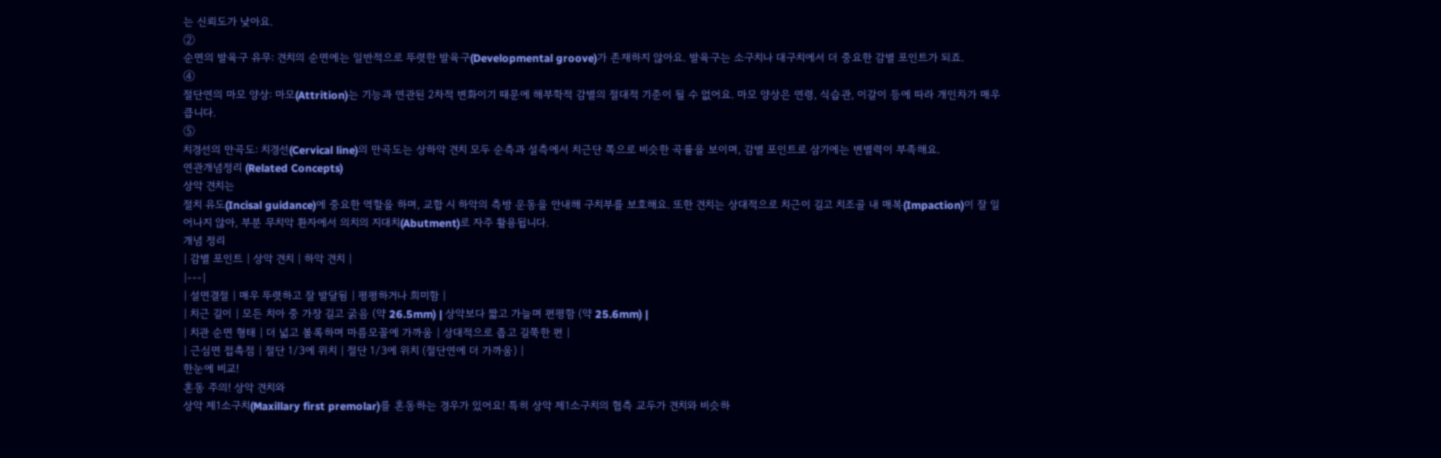는 신뢰도가 낮아요.
②
순면의 발육구 유무: 견치의 순면에는 일반적으로 뚜렷한 발육구(Developmental groove)가 존재하지 않아요. 발육구는 소구치나 대구치에서 더 중요한 감별 포인트가 되죠.
④
절단연의 마모 양상: 마모(Attrition)는 기능과 연관된 2차적 변화이기 때문에 해부학적 감별의 절대적 기준이 될 수 없어요. 마모 양상은 연령, 식습관, 이갈이 등에 따라 개인차가 매우 큽니다.
⑤
치경선의 만곡도: 치경선(Cervical line)의 만곡도는 상하악 견치 모두 순측과 설측에서 치근단 쪽으로 비슷한 곡률을 보이며, 감별 포인트로 삼기에는 변별력이 부족해요.
연관개념정리 (Related Concepts)
상악 견치는
절치 유도(Incisal guidance)에 중요한 역할을 하며, 교합 시 하악의 측방 운동을 안내해 구치부를 보호해요. 또한 견치는 상대적으로 치근이 길고 치조골 내 매복(Impaction)이 잘 일어나지 않아, 부분 무치악 환자에서 의치의 지대치(Abutment)로 자주 활용됩니다.
개념 정리
| 감별 포인트 | 상악 견치 | 하악 견치 |
|---|
| 설면결절 | 매우 뚜렷하고 잘 발달됨 | 평평하거나 희미함 |
| 치근 길이 | 모든 치아 중 가장 길고 굵음 (약 26.5mm) | 상악보다 짧고 가늘며 편평함 (약 25.6mm) |
| 치관 순면 형태 | 더 넓고 볼록하며 마름모꼴에 가까움 | 상대적으로 좁고 길쭉한 편 |
| 근심면 접촉점 | 절단 1/3에 위치 | 절단 1/3에 위치 (절단연에 더 가까움) |
한눈에 비교!
혼동 주의! 상악 견치와
상악 제1소구치(Maxillary first premolar)를 혼동하는 경우가 있어요! 특히 상악 제1소구치의 협측 교두가 견치와 비슷하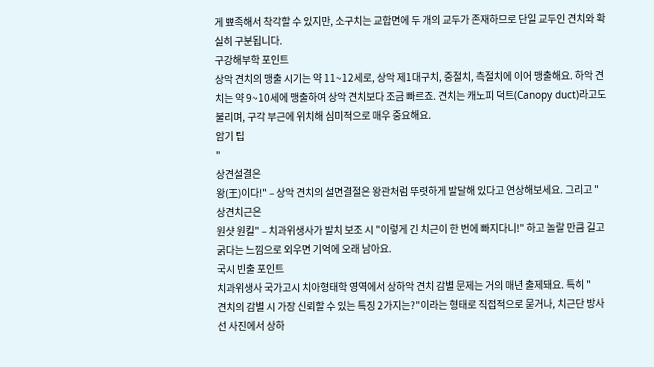게 뾰족해서 착각할 수 있지만, 소구치는 교합면에 두 개의 교두가 존재하므로 단일 교두인 견치와 확실히 구분됩니다.
구강해부학 포인트
상악 견치의 맹출 시기는 약 11~12세로, 상악 제1대구치, 중절치, 측절치에 이어 맹출해요. 하악 견치는 약 9~10세에 맹출하여 상악 견치보다 조금 빠르죠. 견치는 캐노피 덕트(Canopy duct)라고도 불리며, 구각 부근에 위치해 심미적으로 매우 중요해요.
암기 팁
"
상견설결은
왕(王)이다!" – 상악 견치의 설면결절은 왕관처럼 뚜렷하게 발달해 있다고 연상해보세요. 그리고 "
상견치근은
원샷 원킬" – 치과위생사가 발치 보조 시 "이렇게 긴 치근이 한 번에 빠지다니!" 하고 놀랄 만큼 길고 굵다는 느낌으로 외우면 기억에 오래 남아요.
국시 빈출 포인트
치과위생사 국가고시 치아형태학 영역에서 상하악 견치 감별 문제는 거의 매년 출제돼요. 특히 "
견치의 감별 시 가장 신뢰할 수 있는 특징 2가지는?"이라는 형태로 직접적으로 묻거나, 치근단 방사선 사진에서 상하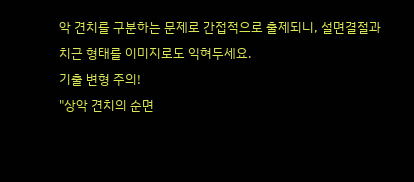악 견치를 구분하는 문제로 간접적으로 출제되니, 설면결절과 치근 형태를 이미지로도 익혀두세요.
기출 변형 주의!
"상악 견치의 순면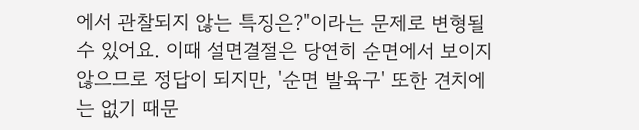에서 관찰되지 않는 특징은?"이라는 문제로 변형될 수 있어요. 이때 설면결절은 당연히 순면에서 보이지 않으므로 정답이 되지만, '순면 발육구' 또한 견치에는 없기 때문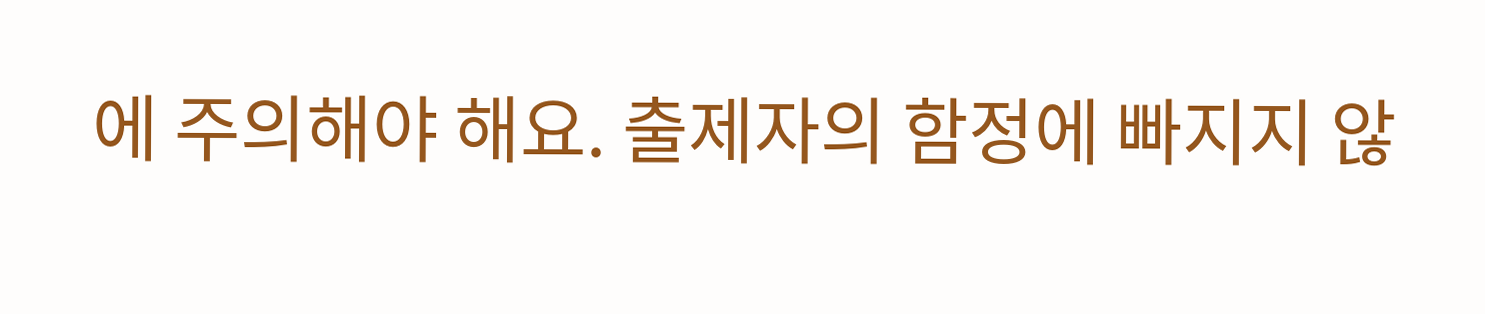에 주의해야 해요. 출제자의 함정에 빠지지 않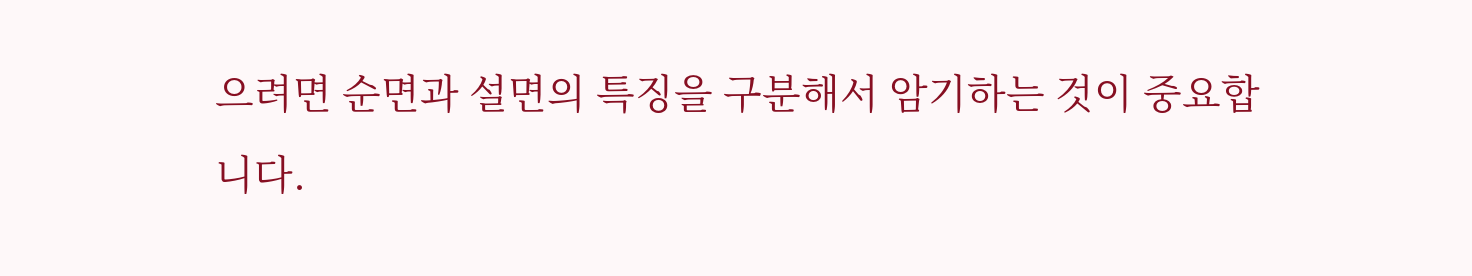으려면 순면과 설면의 특징을 구분해서 암기하는 것이 중요합니다.